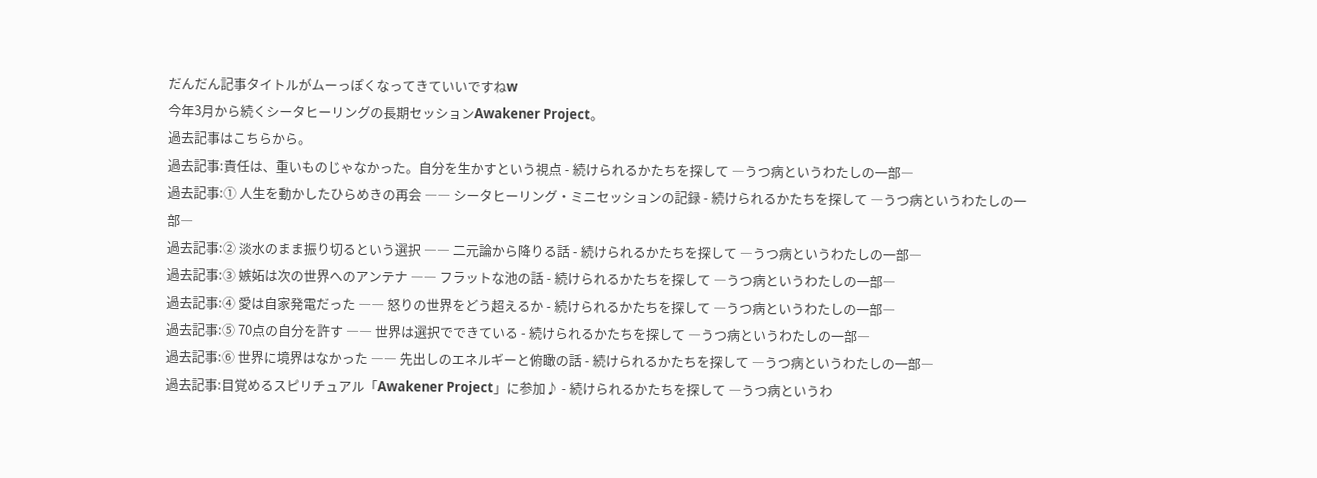だんだん記事タイトルがムーっぽくなってきていいですねw
今年3月から続くシータヒーリングの長期セッションAwakener Project。
過去記事はこちらから。
過去記事:責任は、重いものじゃなかった。自分を生かすという視点 - 続けられるかたちを探して ―うつ病というわたしの一部―
過去記事:① 人生を動かしたひらめきの再会 ―― シータヒーリング・ミニセッションの記録 - 続けられるかたちを探して ―うつ病というわたしの一部―
過去記事:② 淡水のまま振り切るという選択 ―― 二元論から降りる話 - 続けられるかたちを探して ―うつ病というわたしの一部―
過去記事:③ 嫉妬は次の世界へのアンテナ ―― フラットな池の話 - 続けられるかたちを探して ―うつ病というわたしの一部―
過去記事:④ 愛は自家発電だった ―― 怒りの世界をどう超えるか - 続けられるかたちを探して ―うつ病というわたしの一部―
過去記事:⑤ 70点の自分を許す ―― 世界は選択でできている - 続けられるかたちを探して ―うつ病というわたしの一部―
過去記事:⑥ 世界に境界はなかった ―― 先出しのエネルギーと俯瞰の話 - 続けられるかたちを探して ―うつ病というわたしの一部―
過去記事:目覚めるスピリチュアル「Awakener Project」に参加♪ - 続けられるかたちを探して ―うつ病というわ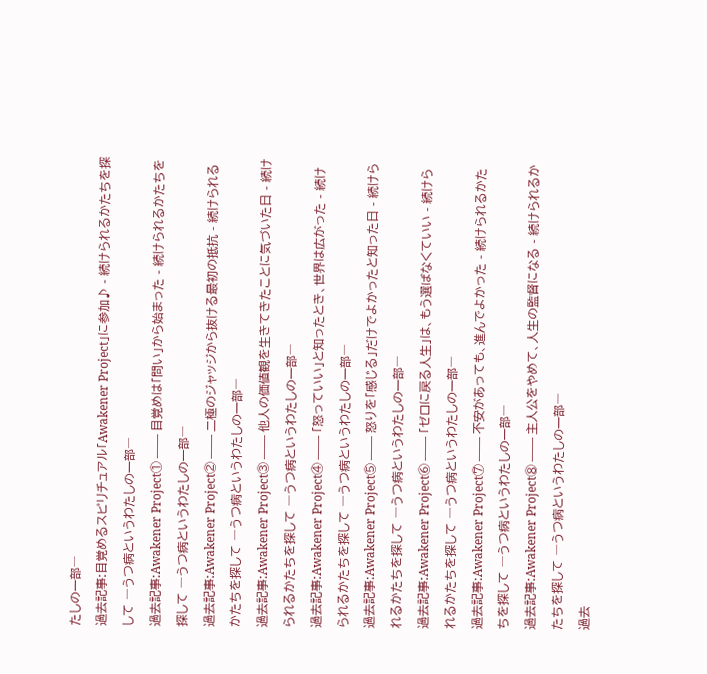たしの一部―
過去記事:目覚めるスピリチュアル「Awakener Project」に参加♪ - 続けられるかたちを探して ―うつ病というわたしの一部―
過去記事:Awakener Project① ―― 目覚めは「問い」から始まった - 続けられるかたちを探して ―うつ病というわたしの一部―
過去記事:Awakener Project② ―― 二極のジャッジから抜ける最初の抵抗 - 続けられるかたちを探して ―うつ病というわたしの一部―
過去記事:Awakener Project③ ―― 他人の価値観を生きてきたことに気づいた日 - 続けられるかたちを探して ―うつ病というわたしの一部―
過去記事:Awakener Project④ ―― 「怒っていい」と知ったとき、世界は広がった - 続けられるかたちを探して ―うつ病というわたしの一部―
過去記事:Awakener Project⑤ ―― 怒りを「感じる」だけでよかったと知った日 - 続けられるかたちを探して ―うつ病というわたしの一部―
過去記事:Awakener Project⑥ ―― 「ゼロに戻る人生」は、もう選ばなくていい - 続けられるかたちを探して ―うつ病というわたしの一部―
過去記事:Awakener Project⑦ ―― 不安があっても、進んでよかった - 続けられるかたちを探して ―うつ病というわたしの一部―
過去記事:Awakener Project⑧ ―― 主人公をやめて、人生の監督になる - 続けられるかたちを探して ―うつ病というわたしの一部―
過去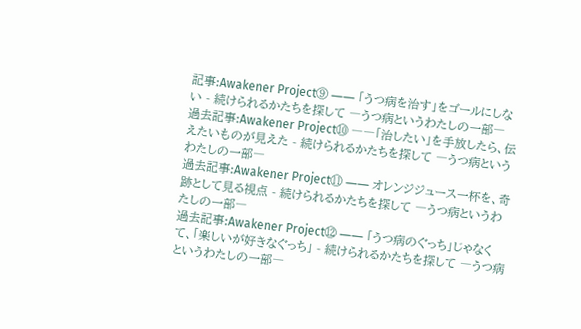記事:Awakener Project⑨ ―― 「うつ病を治す」をゴールにしない - 続けられるかたちを探して ―うつ病というわたしの一部―
過去記事:Awakener Project⑩ ――「治したい」を手放したら、伝えたいものが見えた - 続けられるかたちを探して ―うつ病というわたしの一部―
過去記事:Awakener Project⑪ ―― オレンジジュース一杯を、奇跡として見る視点 - 続けられるかたちを探して ―うつ病というわたしの一部―
過去記事:Awakener Project⑫ ―― 「うつ病のぐっち」じゃなくて、「楽しいが好きなぐっち」 - 続けられるかたちを探して ―うつ病というわたしの一部―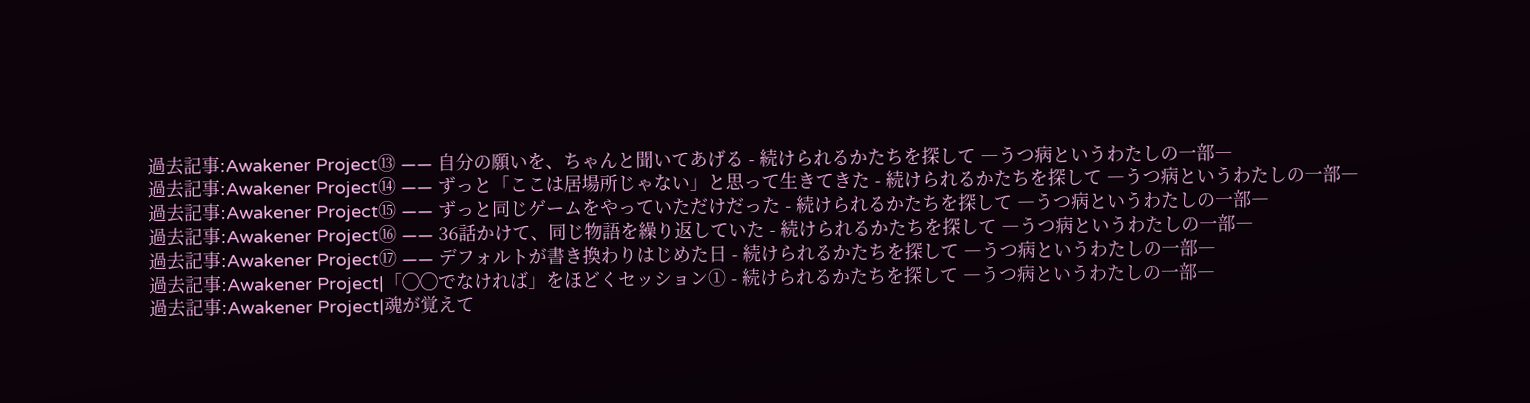過去記事:Awakener Project⑬ ―― 自分の願いを、ちゃんと聞いてあげる - 続けられるかたちを探して ―うつ病というわたしの一部―
過去記事:Awakener Project⑭ ―― ずっと「ここは居場所じゃない」と思って生きてきた - 続けられるかたちを探して ―うつ病というわたしの一部―
過去記事:Awakener Project⑮ ―― ずっと同じゲームをやっていただけだった - 続けられるかたちを探して ―うつ病というわたしの一部―
過去記事:Awakener Project⑯ ―― 36話かけて、同じ物語を繰り返していた - 続けられるかたちを探して ―うつ病というわたしの一部―
過去記事:Awakener Project⑰ ―― デフォルトが書き換わりはじめた日 - 続けられるかたちを探して ―うつ病というわたしの一部―
過去記事:Awakener Project|「◯◯でなければ」をほどくセッション① - 続けられるかたちを探して ―うつ病というわたしの一部―
過去記事:Awakener Project|魂が覚えて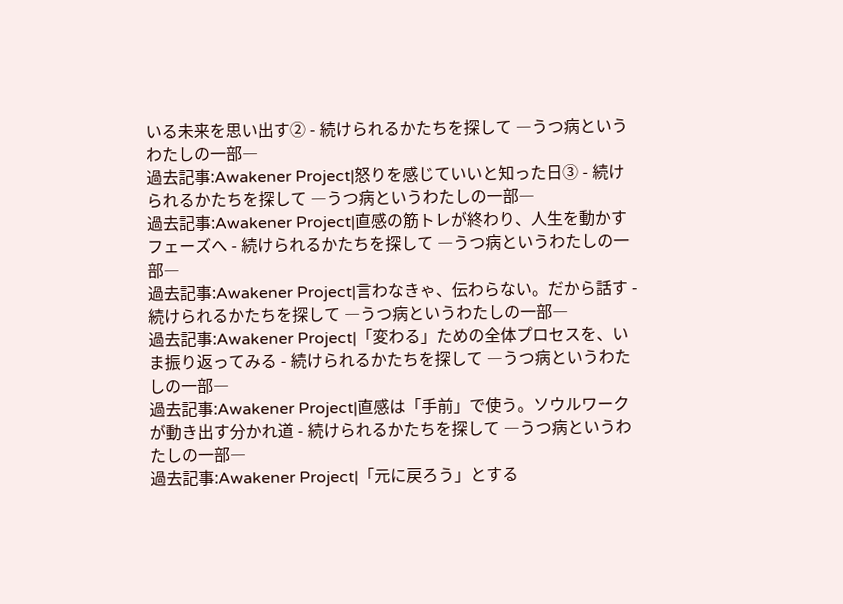いる未来を思い出す② - 続けられるかたちを探して ―うつ病というわたしの一部―
過去記事:Awakener Project|怒りを感じていいと知った日③ - 続けられるかたちを探して ―うつ病というわたしの一部―
過去記事:Awakener Project|直感の筋トレが終わり、人生を動かすフェーズへ - 続けられるかたちを探して ―うつ病というわたしの一部―
過去記事:Awakener Project|言わなきゃ、伝わらない。だから話す - 続けられるかたちを探して ―うつ病というわたしの一部―
過去記事:Awakener Project|「変わる」ための全体プロセスを、いま振り返ってみる - 続けられるかたちを探して ―うつ病というわたしの一部―
過去記事:Awakener Project|直感は「手前」で使う。ソウルワークが動き出す分かれ道 - 続けられるかたちを探して ―うつ病というわたしの一部―
過去記事:Awakener Project|「元に戻ろう」とする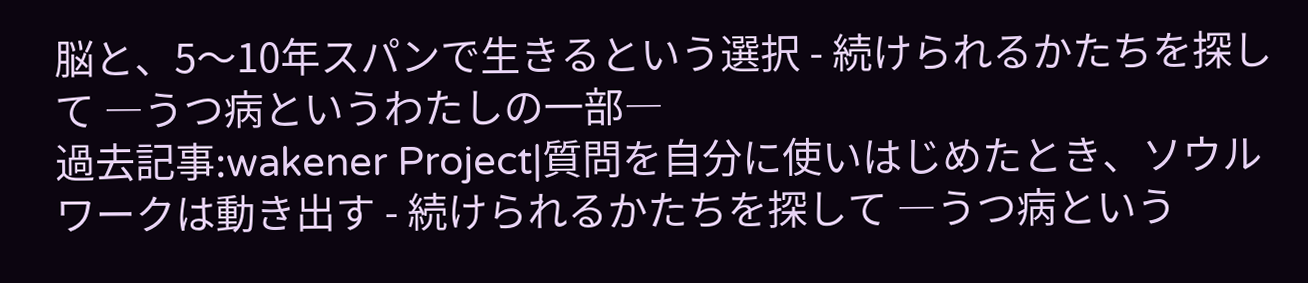脳と、5〜10年スパンで生きるという選択 - 続けられるかたちを探して ―うつ病というわたしの一部―
過去記事:wakener Project|質問を自分に使いはじめたとき、ソウルワークは動き出す - 続けられるかたちを探して ―うつ病という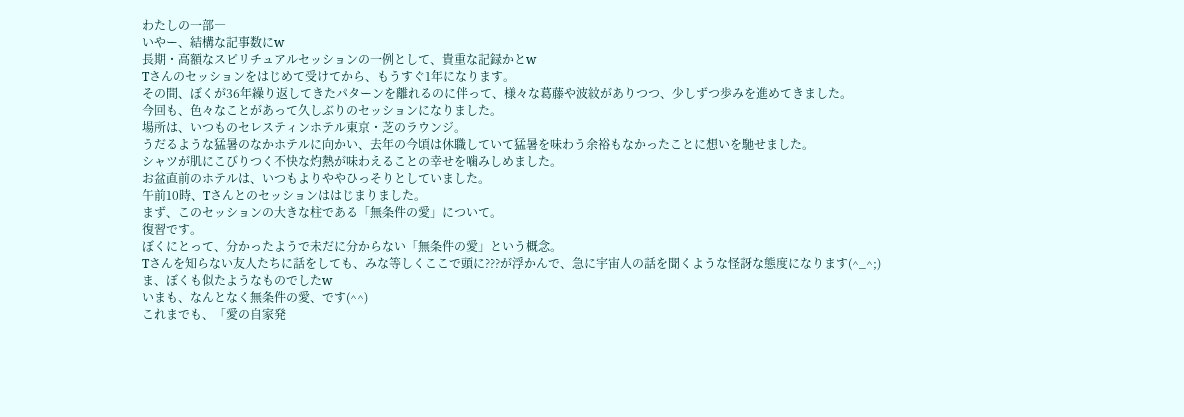わたしの一部―
いやー、結構な記事数にw
長期・高額なスピリチュアルセッションの一例として、貴重な記録かとw
Tさんのセッションをはじめて受けてから、もうすぐ1年になります。
その間、ぼくが36年繰り返してきたパターンを離れるのに伴って、様々な葛藤や波紋がありつつ、少しずつ歩みを進めてきました。
今回も、色々なことがあって久しぶりのセッションになりました。
場所は、いつものセレスティンホテル東京・芝のラウンジ。
うだるような猛暑のなかホテルに向かい、去年の今頃は休職していて猛暑を味わう余裕もなかったことに想いを馳せました。
シャツが肌にこびりつく不快な灼熱が味わえることの幸せを噛みしめました。
お盆直前のホテルは、いつもよりややひっそりとしていました。
午前10時、Tさんとのセッションははじまりました。
まず、このセッションの大きな柱である「無条件の愛」について。
復習です。
ぼくにとって、分かったようで未だに分からない「無条件の愛」という概念。
Tさんを知らない友人たちに話をしても、みな等しくここで頭に???が浮かんで、急に宇宙人の話を聞くような怪訝な態度になります(^_^;)
ま、ぼくも似たようなものでしたw
いまも、なんとなく無条件の愛、です(^^)
これまでも、「愛の自家発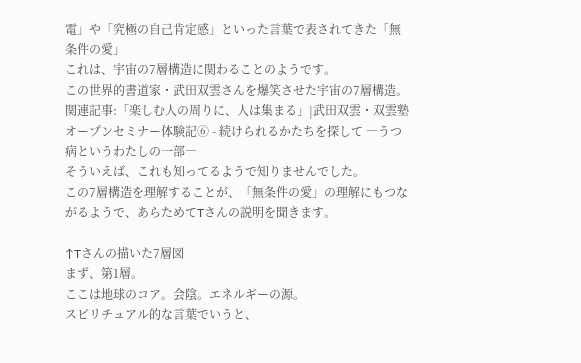電」や「究極の自己肯定感」といった言葉で表されてきた「無条件の愛」
これは、宇宙の7層構造に関わることのようです。
この世界的書道家・武田双雲さんを爆笑させた宇宙の7層構造。
関連記事:「楽しむ人の周りに、人は集まる」|武田双雲・双雲塾オープンセミナー体験記⑥ - 続けられるかたちを探して ―うつ病というわたしの一部―
そういえば、これも知ってるようで知りませんでした。
この7層構造を理解することが、「無条件の愛」の理解にもつながるようで、あらためてTさんの説明を聞きます。

↑Tさんの描いた7層図
まず、第1層。
ここは地球のコア。会陰。エネルギーの源。
スピリチュアル的な言葉でいうと、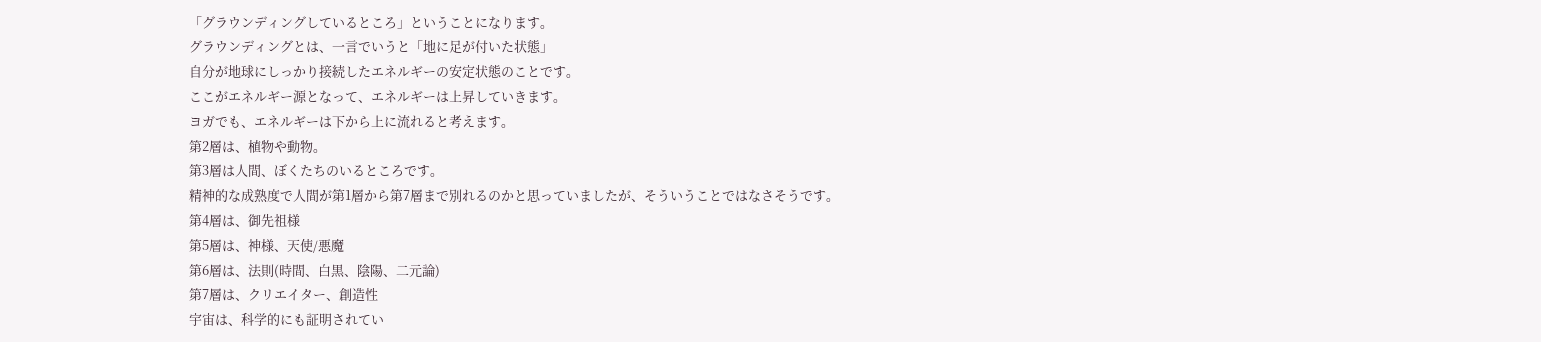「グラウンディングしているところ」ということになります。
グラウンディングとは、一言でいうと「地に足が付いた状態」
自分が地球にしっかり接続したエネルギーの安定状態のことです。
ここがエネルギー源となって、エネルギーは上昇していきます。
ヨガでも、エネルギーは下から上に流れると考えます。
第2層は、植物や動物。
第3層は人間、ぼくたちのいるところです。
精神的な成熟度で人間が第1層から第7層まで別れるのかと思っていましたが、そういうことではなさそうです。
第4層は、御先祖様
第5層は、神様、天使/悪魔
第6層は、法則(時間、白黒、陰陽、二元論)
第7層は、クリエイター、創造性
宇宙は、科学的にも証明されてい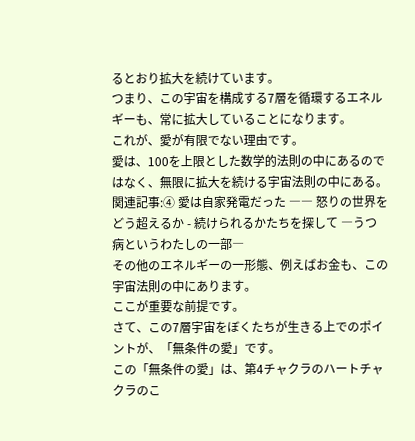るとおり拡大を続けています。
つまり、この宇宙を構成する7層を循環するエネルギーも、常に拡大していることになります。
これが、愛が有限でない理由です。
愛は、100を上限とした数学的法則の中にあるのではなく、無限に拡大を続ける宇宙法則の中にある。
関連記事:④ 愛は自家発電だった ―― 怒りの世界をどう超えるか - 続けられるかたちを探して ―うつ病というわたしの一部―
その他のエネルギーの一形態、例えばお金も、この宇宙法則の中にあります。
ここが重要な前提です。
さて、この7層宇宙をぼくたちが生きる上でのポイントが、「無条件の愛」です。
この「無条件の愛」は、第4チャクラのハートチャクラのこ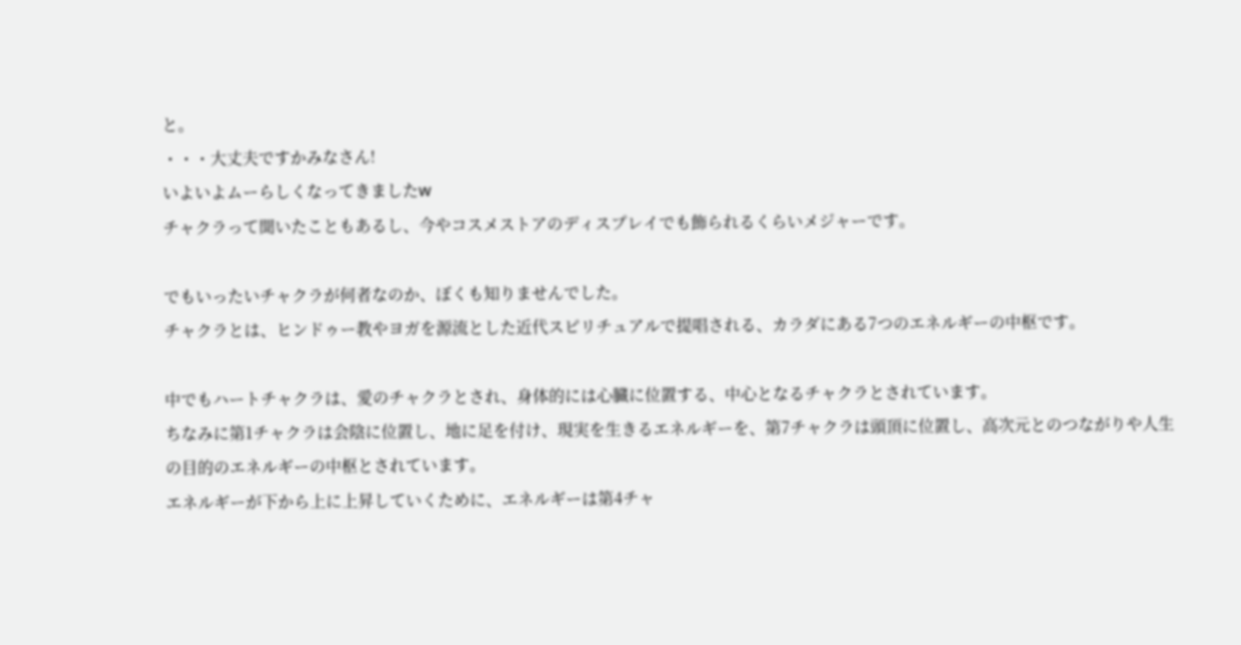と。
・・・大丈夫ですかみなさん!
いよいよムーらしくなってきましたw
チャクラって聞いたこともあるし、今やコスメストアのディスプレイでも飾られるくらいメジャーです。

でもいったいチャクラが何者なのか、ぼくも知りませんでした。
チャクラとは、ヒンドゥー教やヨガを源流とした近代スピリチュアルで提唱される、カラダにある7つのエネルギーの中枢です。

中でもハートチャクラは、愛のチャクラとされ、身体的には心臓に位置する、中心となるチャクラとされています。
ちなみに第1チャクラは会陰に位置し、地に足を付け、現実を生きるエネルギーを、第7チャクラは頭頂に位置し、高次元とのつながりや人生の目的のエネルギーの中枢とされています。
エネルギーが下から上に上昇していくために、エネルギーは第4チャ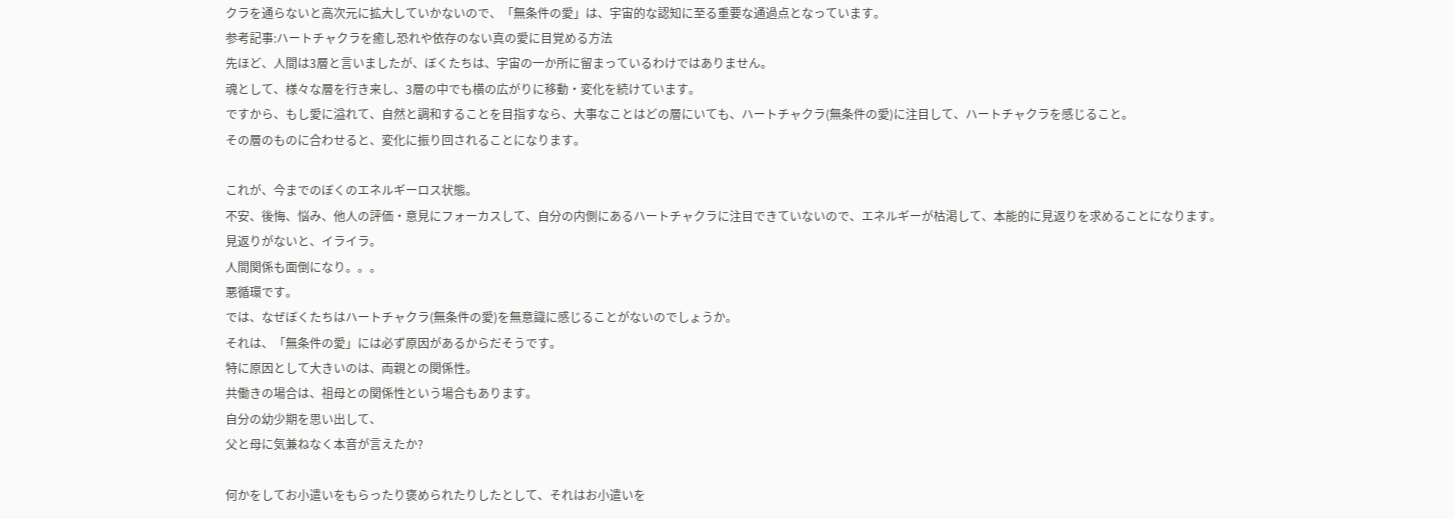クラを通らないと高次元に拡大していかないので、「無条件の愛」は、宇宙的な認知に至る重要な通過点となっています。
参考記事:ハートチャクラを癒し恐れや依存のない真の愛に目覚める方法
先ほど、人間は3層と言いましたが、ぼくたちは、宇宙の一か所に留まっているわけではありません。
魂として、様々な層を行き来し、3層の中でも横の広がりに移動・変化を続けています。
ですから、もし愛に溢れて、自然と調和することを目指すなら、大事なことはどの層にいても、ハートチャクラ(無条件の愛)に注目して、ハートチャクラを感じること。
その層のものに合わせると、変化に振り回されることになります。

これが、今までのぼくのエネルギーロス状態。
不安、後悔、悩み、他人の評価・意見にフォーカスして、自分の内側にあるハートチャクラに注目できていないので、エネルギーが枯渇して、本能的に見返りを求めることになります。
見返りがないと、イライラ。
人間関係も面倒になり。。。
悪循環です。
では、なぜぼくたちはハートチャクラ(無条件の愛)を無意識に感じることがないのでしょうか。
それは、「無条件の愛」には必ず原因があるからだそうです。
特に原因として大きいのは、両親との関係性。
共働きの場合は、祖母との関係性という場合もあります。
自分の幼少期を思い出して、
父と母に気兼ねなく本音が言えたか?

何かをしてお小遣いをもらったり褒められたりしたとして、それはお小遣いを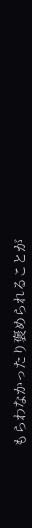もらわなかったり褒められることが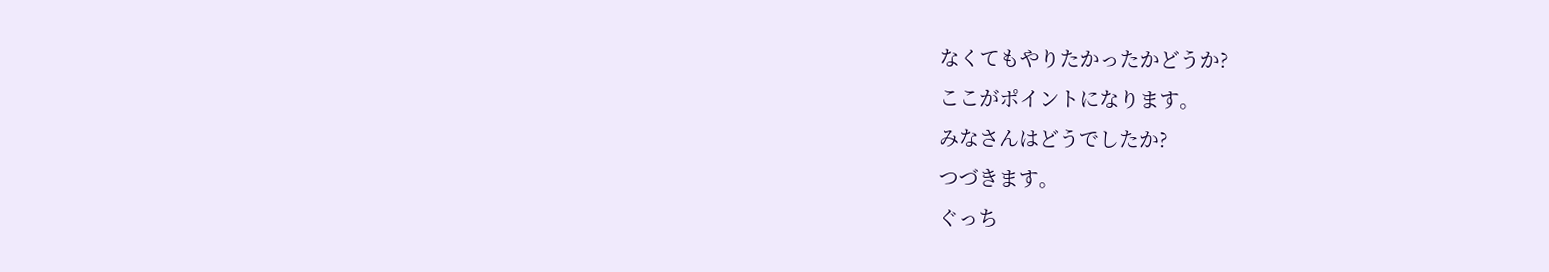なくてもやりたかったかどうか?
ここがポイントになります。
みなさんはどうでしたか?
つづきます。
ぐっち